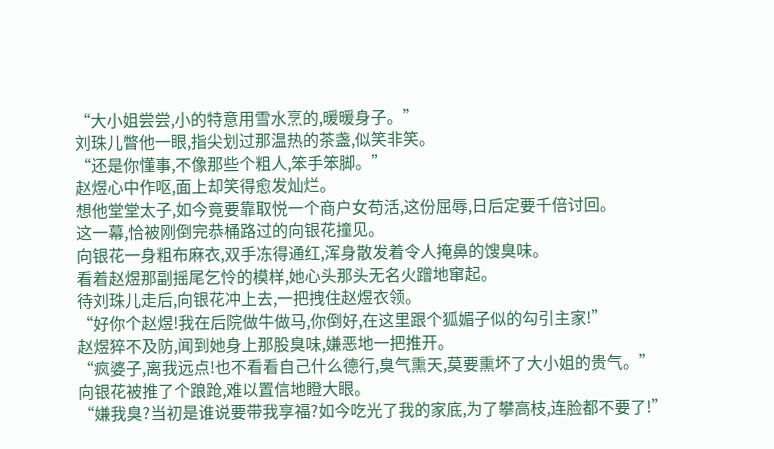“大小姐尝尝,小的特意用雪水烹的,暖暖身子。”
刘珠儿瞥他一眼,指尖划过那温热的茶盏,似笑非笑。
“还是你懂事,不像那些个粗人,笨手笨脚。”
赵煜心中作呕,面上却笑得愈发灿烂。
想他堂堂太子,如今竟要靠取悦一个商户女苟活,这份屈辱,日后定要千倍讨回。
这一幕,恰被刚倒完恭桶路过的向银花撞见。
向银花一身粗布麻衣,双手冻得通红,浑身散发着令人掩鼻的馊臭味。
看着赵煜那副摇尾乞怜的模样,她心头那头无名火蹭地窜起。
待刘珠儿走后,向银花冲上去,一把拽住赵煜衣领。
“好你个赵煜!我在后院做牛做马,你倒好,在这里跟个狐媚子似的勾引主家!”
赵煜猝不及防,闻到她身上那股臭味,嫌恶地一把推开。
“疯婆子,离我远点!也不看看自己什么德行,臭气熏天,莫要熏坏了大小姐的贵气。”
向银花被推了个踉跄,难以置信地瞪大眼。
“嫌我臭?当初是谁说要带我享福?如今吃光了我的家底,为了攀高枝,连脸都不要了!”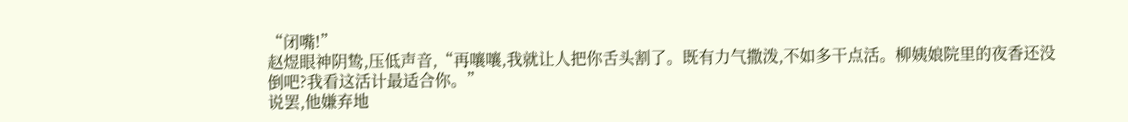“闭嘴!”
赵煜眼神阴鸷,压低声音,“再嚷嚷,我就让人把你舌头割了。既有力气撒泼,不如多干点活。柳姨娘院里的夜香还没倒吧?我看这活计最适合你。”
说罢,他嫌弃地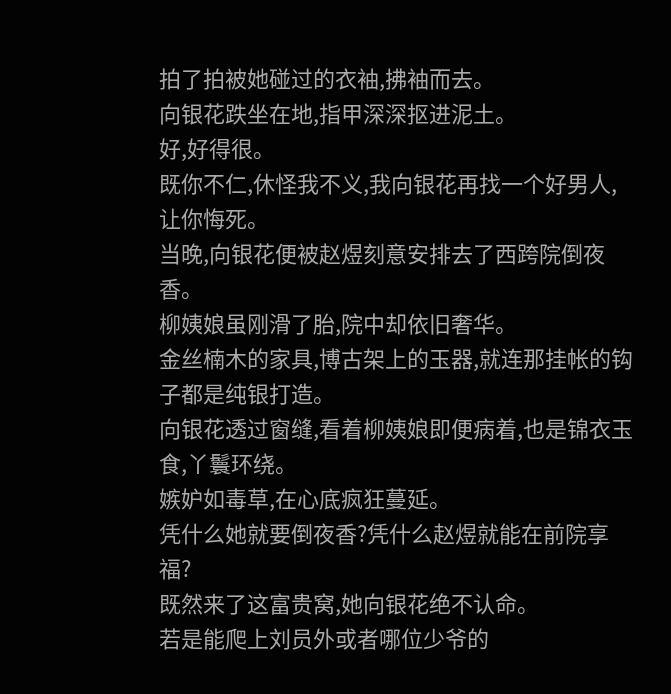拍了拍被她碰过的衣袖,拂袖而去。
向银花跌坐在地,指甲深深抠进泥土。
好,好得很。
既你不仁,休怪我不义,我向银花再找一个好男人,让你悔死。
当晚,向银花便被赵煜刻意安排去了西跨院倒夜香。
柳姨娘虽刚滑了胎,院中却依旧奢华。
金丝楠木的家具,博古架上的玉器,就连那挂帐的钩子都是纯银打造。
向银花透过窗缝,看着柳姨娘即便病着,也是锦衣玉食,丫鬟环绕。
嫉妒如毒草,在心底疯狂蔓延。
凭什么她就要倒夜香?凭什么赵煜就能在前院享福?
既然来了这富贵窝,她向银花绝不认命。
若是能爬上刘员外或者哪位少爷的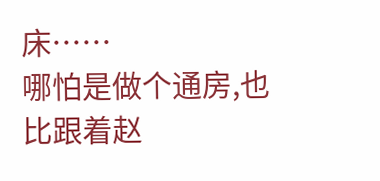床……
哪怕是做个通房,也比跟着赵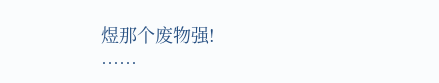煜那个废物强!
……